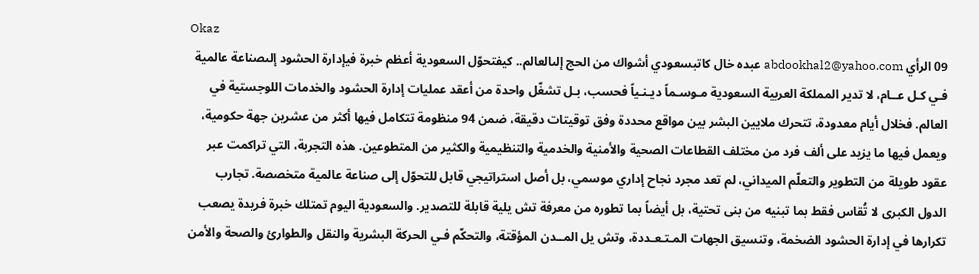Okaz
09 الرأي abdookhal2@yahoo.com عبده خال كاتبسعودي أشواك من الحج إلىالعالم.. كيفتحوّل السعودية أعظم خبرة فيإدارة الحشود إلىصناعة عالمية فـي كـل عــام، لا تدير المملكة العربية السعودية مـوسـماً ديـنـياً فحسب، بـل تشغّل واحدة من أعقد عمليات إدارة الحشود والخدمات اللوجستية في العالم. فخلال أيام معدودة، تتحرك ملايين البشر بين مواقع محددة وفق توقيتات دقيقة، ضمن 94 منظومة تتكامل فيها أكثر من عشرين جهة حكومية، ويعمل فيها ما يزيد على ألف فرد من مختلف القطاعات الصحية والأمنية والخدمية والتنظيمية والكثير من المتطوعين. هذه التجربة، التي تراكمت عبر عقود طويلة من التطوير والتعلّم الميداني، لم تعد مجرد نجاح إداري موسمي، بل أصل استراتيجي قابل للتحوّل إلى صناعة عالمية متخصصة. تجارب الدول الكبرى لا تُقاس فقط بما تبنيه من بنى تحتية، بل أيضاً بما تطوره من معرفة تش يلية قابلة للتصدير. والسعودية اليوم تمتلك خبرة فريدة يصعب تكرارها في إدارة الحشود الضخمة، وتنسيق الجهات المـتـعـددة، وتش يل المــدن المؤقتة، والتحكّم فـي الحركة البشرية والنقل والطوارئ والصحة والأمن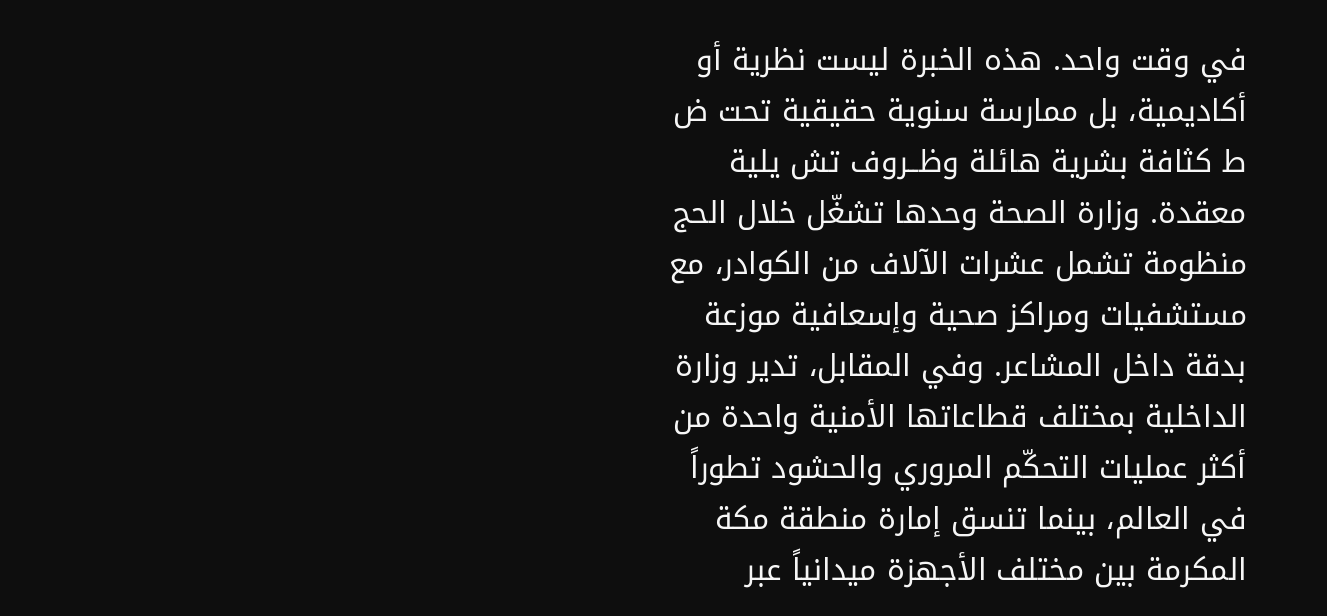في وقت واحد. هذه الخبرة ليست نظرية أو أكاديمية، بل ممارسة سنوية حقيقية تحت ض ط كثافة بشرية هائلة وظــروف تش يلية معقدة. وزارة الصحة وحدها تشغّل خلال الحج منظومة تشمل عشرات الآلاف من الكوادر، مع مستشفيات ومراكز صحية وإسعافية موزعة بدقة داخل المشاعر. وفي المقابل، تدير وزارة الداخلية بمختلف قطاعاتها الأمنية واحدة من أكثر عمليات التحكّم المروري والحشود تطوراً في العالم، بينما تنسق إمارة منطقة مكة المكرمة بين مختلف الأجهزة ميدانياً عبر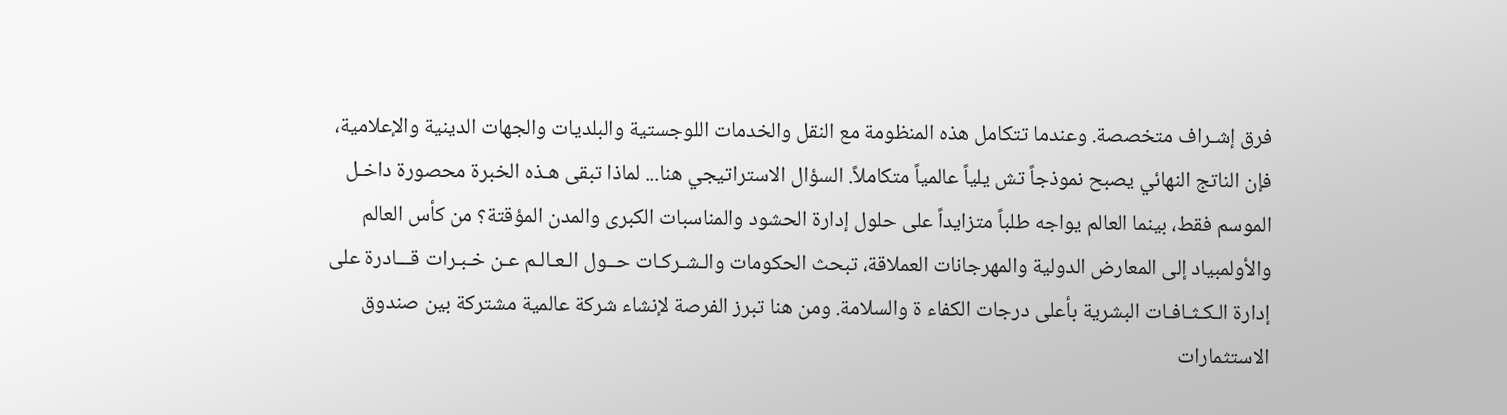فرق إشـراف متخصصة. وعندما تتكامل هذه المنظومة مع النقل والخدمات اللوجستية والبلديات والجهات الدينية والإعلامية، فإن الناتج النهائي يصبح نموذجاً تش يلياً عالمياً متكاملاً. السؤال الاستراتيجي هنا... لماذا تبقى هـذه الخبرة محصورة داخـل الموسم فقط، بينما العالم يواجه طلباً متزايداً على حلول إدارة الحشود والمناسبات الكبرى والمدن المؤقتة؟ من كأس العالم والأولمبياد إلى المعارض الدولية والمهرجانات العملاقة، تبحث الحكومات والـشـركـات حــول الـعـالـم عـن خـبـرات قـــادرة على إدارة الـكـثـافـات البشرية بأعلى درجات الكفاء ة والسلامة. ومن هنا تبرز الفرصة لإنشاء شركة عالمية مشتركة بين صندوق الاستثمارات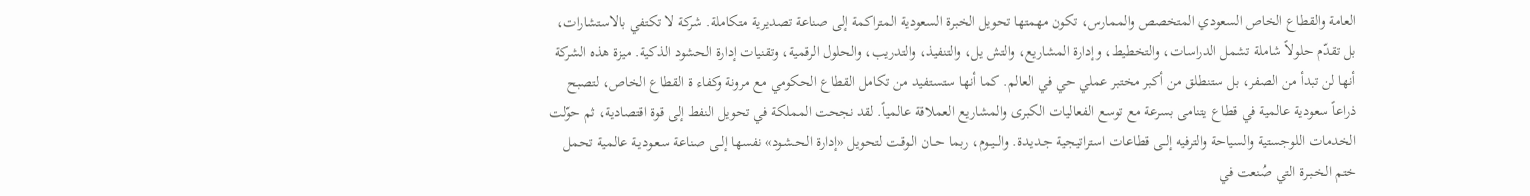العامة والقطاع الخاص السعودي المتخصص والممارس، تكون مهمتها تحويل الخبرة السعودية المتراكمة إلى صناعة تصديرية متكاملة. شركة لا تكتفي بالاستشارات، بل تقدّم حلولاً شاملة تشمل الدراسات، والتخطيط، وإدارة المشاريع، والتش يل، والتنفيذ، والتدريب، والحلول الرقمية، وتقنيات إدارة الحشود الذكية. ميزة هذه الشركة أنها لن تبدأ من الصفر، بل ستنطلق من أكبر مختبر عملي حي في العالم. كما أنها ستستفيد من تكامل القطاع الحكومي مع مرونة وكفاء ة القطاع الخاص، لتصبح ذراعاً سعودية عالمية في قطاع يتنامى بسرعة مع توسع الفعاليات الكبرى والمشاريع العملاقة عالمياً. لقد نجحت المملكة في تحويل النفط إلى قوة اقتصادية، ثم حوّلت الخدمات اللوجستية والسياحة والترفيه إلــى قطاعات استراتيجية جـديـدة. والــيــوم، ربما حــان الـوقـت لتحويل «إدارة الـحـشـود» نفسها إلــى صناعة سـعـوديـة عالمية تحمل ختم الـخـبـرة التي صُنعت في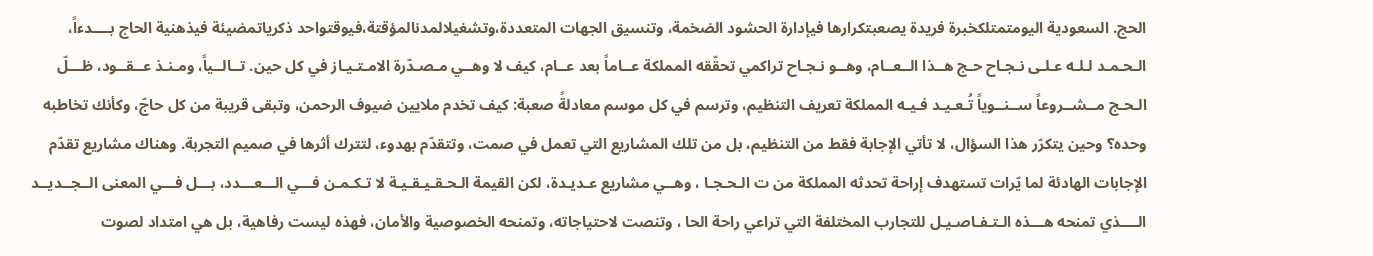الحج. السعودية اليومتمتلكخبرة فريدة يصعبتكرارها فيإدارة الحشود الضخمة، وتنسيق الجهات المتعددة،وتشغيلالمدنالمؤقتة،فيوقتواحد ذكرياتمضيئة فيذهنية الحاج بــــدءاً، الـحـمـد لـلـه عـلـى نـجـاح حـج هــذا الــعــام، وهــو نـجـاح تراكمي تحقّقه المملكة عــاماً بعد عــام، كيف لا وهــي مـصـدّرة الامـتـيـاز في كل حين. تــالــياً، ومـنـذ عــقــود، ظـــلّ الـحـج مــشــروعاً ســنــوياً تُـعـيـد فـيـه المملكة تعريف التنظيم، وترسم في كل موسم معادلةً صعبة: كيف تخدم ملايين ضيوف الرحمن، وتبقى قريبة من كل حاجّ، وكأنك تخاطبه وحده؟ وحين يتكرّر هذا السؤال، لا تأتي الإجابة فقط من التنظيم، بل من تلك المشاريع التي تعمل في صمت، وتتقدّم بهدوء، لتترك أثرها في صميم التجربة. وهناك مشاريع تقدّم الإجابات الهادئة لما يّرات تستهدف إراحة تحدثه المملكة من ت الـحـجـا ، وهــي مشاريع عـديـدة، لكن القيمة الـحـقـيـقـيـة لا تـكـمـن فـــي الـــعـــدد، بـــل فـــي المعنى الــجــديــد الــــذي تمنحه هـــذه الـتـفـاصـيـل للتجارب المختلفة التي تراعي راحة الحا ، وتنصت لاحتياجاته، وتمنحه الخصوصية والأمان، فهذه ليست رفاهية، بل هي امتداد لصوت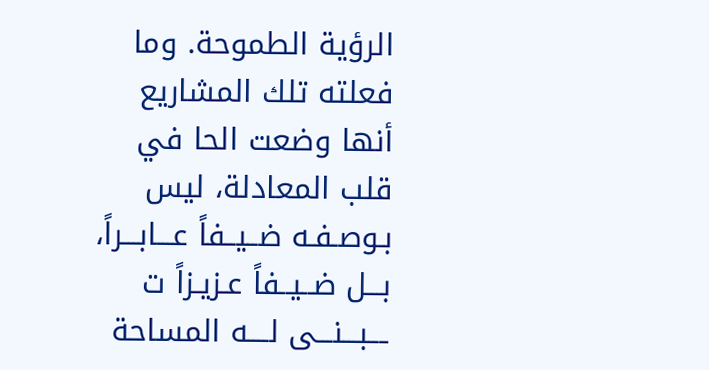الرؤية الطموحة. وما فعلته تلك المشاريع أنها وضعت الحا في قلب المعادلة، ليس بـوصـفـه ضــيــفاً عـــابـــراً، بـــل ضــيــفاً عـزيـزاً ت ـــبـــنـــى لــــه المساحة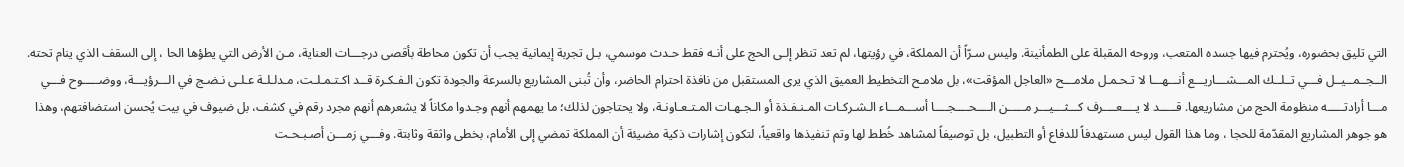التي تليق بحضوره، ويُحترم فيها جسده المتعب، وروحه المقبلة على الطمأنينة. وليس سـرّاً أن المملكة، في رؤيتها، لم تعد تنظر إلـى الحج على أنـه فقط حـدث موسمي، بـل تجربة إيمانية يجب أن تكون محاطة بأقصى درجـــات العناية، مـن الأرض التي يطؤها الحا ، إلى السقف الذي ينام تحته. الــجــمــيــل فـــي تــلــك المـــشـــاريـــع أنـــهـــا لا تـحـمـل ملامـــح «العاجل المؤقت»، بل ملامـح التخطيط العميق الذي يرى المستقبل من نافذة احترام الحاضر، وأن تُبنى المشاريع بالسرعة والجودة تكون الـفـكـرة قــد اكـتـمـلـت، مـدلـلـة عـلـى نـضـج في الـــرؤيـــة، ووضـــــوح فـــي مـــا أرادتـــــه منظومة الحج من مشاريعها. قـــــد لا يــــعــــرف كـــثـــيـــر مـــــن الــــحــــجــــا أســـمـــاء الـشـركـات المـنـفـذة أو الـجـهـات المـتـعـاونـة، ولا يحتاجون لذلك؛ ما يهمهم أنهم وجـدوا مكاناً لا يشعرهم أنهم مجرد رقم في كشف، بل ضيوف في بيت يُحسن استضافتهم، وهذا هو جوهر المشاريع المقدّمة للحجا ، وما هذا القول ليس مستهدفاً للدفاع أو التطبيل، بل توصيفاً لمشاهد خُطط لها وتم تنفيذها واقعياً، لتكون إشارات ذكية مضيئة أن المملكة تمضي إلى الأمام، بخطى واثقة وثابتة. وفـــي زمـــن أصـبـحـت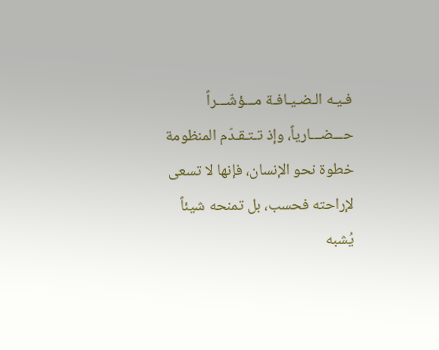فـيـه الـضـيـافـة مـــؤشّـــراً حـــضـــارياً، وإذ تـتـقـدّم المنظومة خطوة نحو الإنسان، فإنها لا تسعى لإراحته فحسب، بل تمنحه شيئاً يُشبه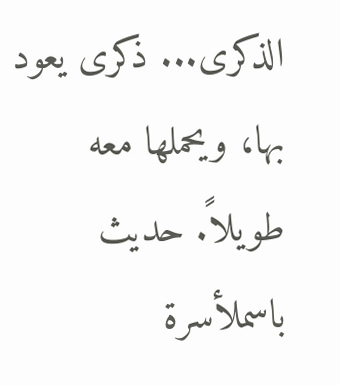الذكرى... ذكرى يعود بها، ويحملها معه طويلاً. حديث باسملأسرة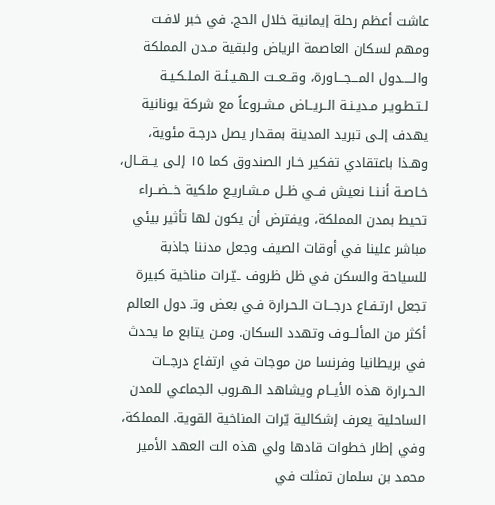عاشت أعظم رحلة إيمانية خلال الحج. في خبر لافـت ومهم لسكان العاصمة الرياض ولبقية مـدن المملكة والـــــدول المـــجـــاورة، وقــعــت الـهـيـئـة المـلـكـيـة لـتـطـويـر مـديـنـة الــريــاض مـشـروعاً مع شركة يونانية يهدف إلـى تبريد المدينة بمقدار يصل درجـة مئوية، وهـذا باعتقادي تفكير خـار الصندوق كما ١٥ إلـى يــقــال، خـاصـة أنـنـا نعيش فــي ظــل مـشـاريـع ملكية خــضــراء تحيط بمدن المملكة، ويفترض أن يكون لها تأثير بيئي مباشر علينا في أوقات الصيف وجعل مدننا جاذبة للسياحة والسكن في ظل ظروف ـيّـرات مناخية كبيرة تجعل ارتـفـاع درجـــات الـحـرارة فـي بعض وتـ دول العالم أكثر من المألـــوف وتهدد السكان. ومـن يتابع ما يحدث في بريطانيا وفرنسا من موجات في ارتفاع درجــات الـحـرارة هذه الأيــام ويشاهد الـهـروب الجماعي للمدن الساحلية يعرف إشكالية يّرات المناخية القوية. المملكة، وفي إطار خطوات قادها ولي هذه الت العهد الأمير محمد بن سلمان تمثلت في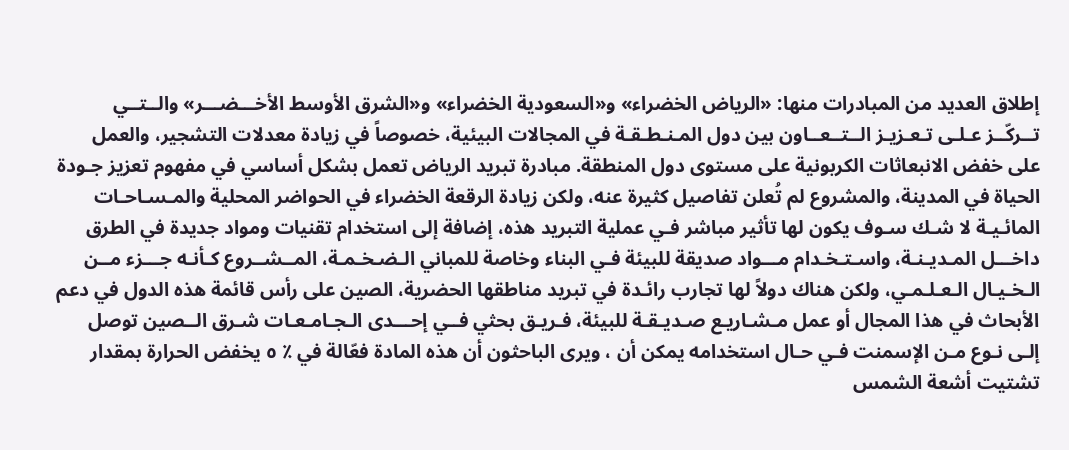إطلاق العديد من المبادرات منها: «الرياض الخضراء» و«السعودية الخضراء» و«الشرق الأوسط الأخـــضـــر» والــتــي تــركّــز عـلـى تـعـزيـز الــتــعــاون بين دول المـنـطـقـة في المجالات البيئية، خصوصاً في زيادة معدلات التشجير، والعمل على خفض الانبعاثات الكربونية على مستوى دول المنطقة. مبادرة تبريد الرياض تعمل بشكل أساسي في مفهوم تعزيز جـودة الحياة في المدينة، والمشروع لم تُعلن تفاصيل كثيرة عنه، ولكن زيادة الرقعة الخضراء في الحواضر المحلية والمـسـاحـات المائـيـة لا شـك سـوف يكون لها تأثير مباشر فـي عملية التبريد هذه، إضافة إلى استخدام تقنيات ومواد جديدة في الطرق داخـــل المـديـنـة، واسـتـخـدام مـــواد صديقة للبيئة فـي البناء وخاصة للمباني الـضـخـمـة، المــشــروع كـأنـه جـــزء مــن الـخـيـال الـعـلـمـي، ولكن هناك دولاً لها تجارب رائـدة في تبريد مناطقها الحضرية، الصين على رأس قائمة هذه الدول في دعم الأبحاث في هذا المجال أو عمل مـشـاريـع صـديـقـة للبيئة، فـريـق بحثي فــي إحـــدى الـجـامـعـات شـرق الــصين توصل إلـى نـوع مـن الإسمنت فـي حـال استخدامه يمكن أن ، ويرى الباحثون أن هذه المادة فعّالة في ٪ ٥ يخفض الحرارة بمقدار تشتيت أشعة الشمس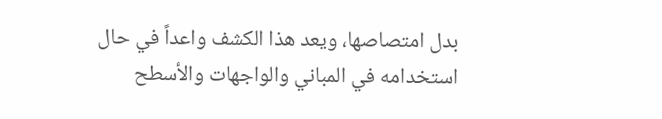بدل امتصاصها، ويعد هذا الكشف واعداً في حال استخدامه في المباني والواجهات والأسطح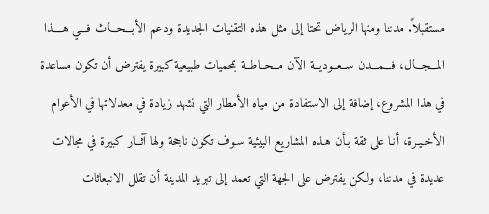مستقبلاً. مدننا ومنها الرياض تحتا إلى مثل هذه التقنيات الجديدة ودعم الأبـــحـــاث فـــي هــــذا المـــجـــال، فـــمـــدن ســعــوديــة الآن مــحــاطــة بمحميات طبيعية كبيرة يفترض أن تكون مساعدة في هذا المشروع، إضافة إلى الاستفادة من مياه الأمطار التي نشهد زيادة في معدلاتها في الأعوام الأخـيـرة، أنـا على ثقة بـأن هـذه المشاريع البيئية سـوف تكون ناجحة ولها آثــار كبيرة في مجالات عديدة في مدننا، ولكن يفترض على الجهة التي تعمد إلى تبريد المدينة أن تقلل الانبعاثات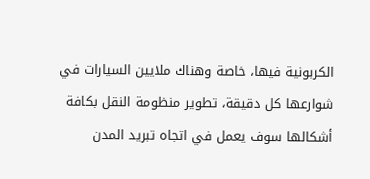الكربونية فيها، خاصة وهناك ملايين السيارات في شوارعها كل دقيقة، تطوير منظومة النقل بكافة أشكالها سوف يعمل في اتجاه تبريد المدن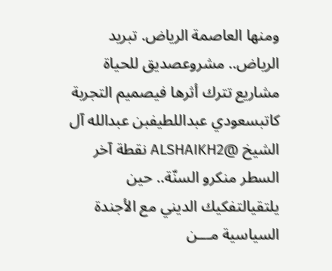ومنها العاصمة الرياض. تبريد الرياض.. مشروعصديق للحياة مشاريع تترك أثرها فيصميم التجربة كاتبسعودي عبداللطيفبن عبدالله آل الشيخ @ALSHAIKH2 نقطة آخر السطر منكرو السنّة.. حين يلتقيالتفكيك الديني مع الأجندة السياسية مـــن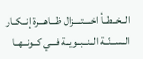الــخــطــأ اخــــتــــزال ظـــاهـــرة إنــكــار الــســنّــة الــنــبــويــة فـــي كــونــهــا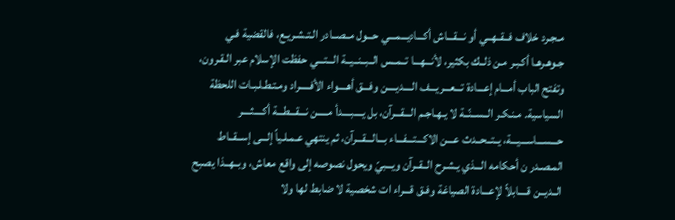مـجـرد خلاف فــقــهــي أو نـــقـــاش أكـــاديـــمـــي حـــول مــصــادر الـتـشـريـع، فالقضية فـي جـوهـرهـا أكـبـر مـن ذلــك بكثير، لأنـــهـــا تــمــس الــبــنــيــة الـــتـــي حفظت الإسلام عبر الـقـرون، وتفتح الباب أمـــام إعـــادة تـــعـــريـــف الــــديــــن وفـــق أهــــواء الأفـــــراد ومـتـطـلـبـات اللحظة السياسية. مـنـكـر الــســنّــة لا يـهـاجـم الـــقـــرآن، بل يــــبــــدأ مـــــن نـــقـــطـــة أكــــثــــر حـــســـاســـيـــة، يــتــحــدث عـــن الاكـــتـــفـــاء بـــالـــقـــرآن، ثم ينتهي عـمـلـياً إلـــى إســقــاط المـصـدر ن أحكامه الـــذي يـشـرح الــقــرآن ويـــبيّ ويحول نصوصه إلى واقع معاش، وبــهــذا يصبح الــديــن قــــابلاً لإعـــادة الصياغة وفـق قـــراء ات شخصية لا ضابط لها ولا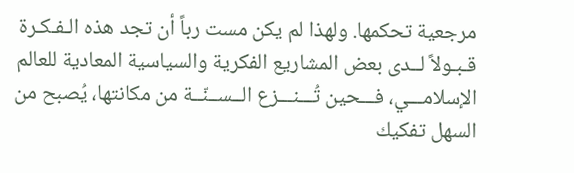مرجعية تحكمها. ولهذا لم يكن مست رباً أن تجد هذه الـفـكـرة قـبـولاً لــدى بعض المشاريع الفكرية والسياسية المعادية للعالم الإسلامـــي، فـــحين تُـــنـــزع الــســنّــة من مكانتها، يُصبح من السهل تفكيك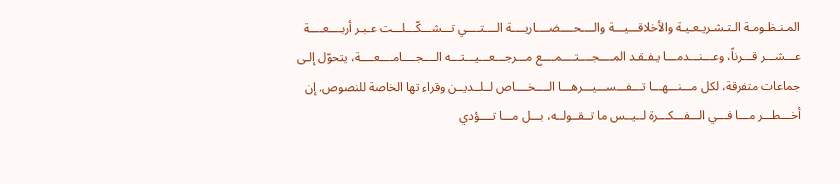المـنـظـومـة الـتـشـريـعـيـة والأخلاقـــيـــة والــــحــــضــــاريــــة الــــتــــي تـــشـــكّـــلـــت عـبـر أربــــعــــة عـــشـــر قـــرناً، وعـــنـــدمـــا يـفـقـد المــــجــــتــــمــــع مـــرجـــعـــيـــتـــه الــــجــــامــــعــــة، يتحوّل إلـى جماعات متفرقة، لكل مـــنـــهـــا تـــفـــســـيـــرهـــا الــــخــــاص لــلــديــن وقراء تها الخاصة للنصوص. إن أخـــطـــر مـــا فـــي الـــفـــكـــرة لــيــس ما تــقــولــه، بـــل مـــا تــــؤدي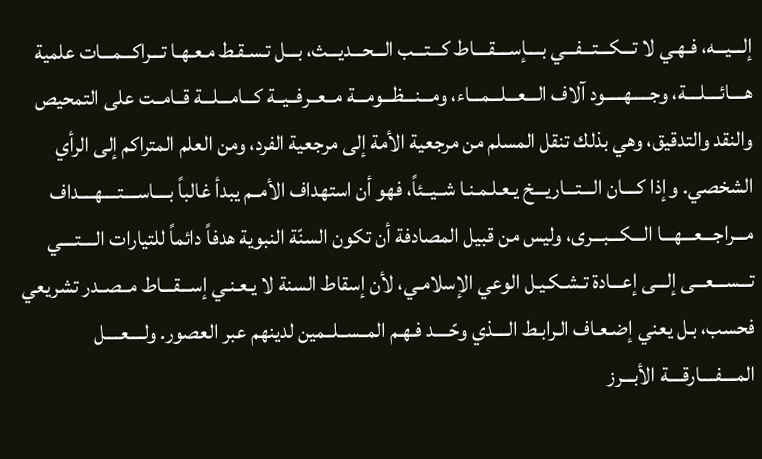إلـــيـــه، فـهـي لا تـــكـــتـــفـــي بــــإســــقــــاط كـــتـــب الـــحـــديـــث، بـــل تـسـقـط مـعـهـا تـــراكـــمـــات علمية هــــائــــلــــة، وجـــــهـــــود آلاف الـــعـــلـــمـــاء، ومـــنـــظـــومـــة مــعــرفــيــة كـــامـــلـــة قــامــت على التمحيص والنقد والتدقيق، وهي بذلك تنقل المسلم من مرجعية الأمة إلى مرجعية الفرد، ومن العلم المتراكم إلى الرأي الشخصي. وإذا كــــان الـــتـــاريـــخ يـعـلـمـنـا شــيــئاً، فهو أن استهداف الأمــم يبدأ غالباً بــــاســــتــــهــــداف مـــراجـــعـــهـــا الـــكـــبـــرى، وليس من قبيل المصادفة أن تكون السنّة النبوية هدفاً دائماً للتيارات الــــتــــي تـــســـعـــى إلـــى إعـــادة تـشـكـيـل الوعي الإسلامـي، لأن إسقاط السنة لا يـعـنـي إســـقـــاط مــصــدر تشريعي فحسب، بـل يعني إضـعـاف الـرابـط الــــذي وحّــــد فـهـم المــســلــمين لدينهم عبر العصور. ولــــعــــل المــــفــــارقــــة الأبـــرز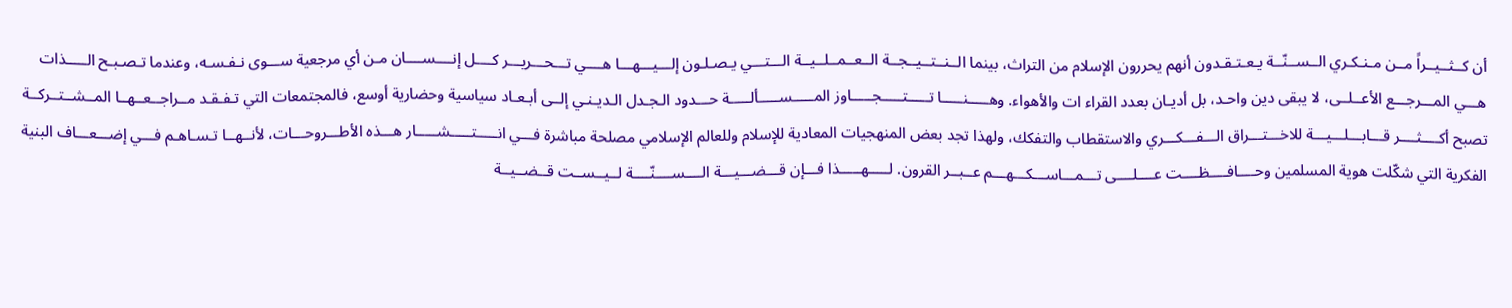أن كــثــيــراً مــن مـنـكـري الــســنّــة يـعـتـقـدون أنهم يحررون الإسلام من التراث، بينما الــنــتــيــجــة الــعــمــلــيــة الـــتـــي يـصـلـون إلـــيـــهـــا هــــي تـــحـــريـــر كــــل إنــــســــان مـن أي مرجعية ســـوى نـفـسـه، وعندما تـصـبـح الـــــذات هـــي المـــرجـــع الأعــلــى، لا يبقى دين واحـد، بل أديـان بعدد القراء ات والأهواء. وهـــــنـــــا تـــــتـــــجـــــاوز المـــــســـــألـــــة حـــدود الـجـدل الـديـنـي إلــى أبـعـاد سياسية وحضارية أوسع، فالمجتمعات التي تـفـقـد مــراجــعــهــا المــشــتــركــة تصبح أكــــثــــر قـــابـــلـــيـــة للاخـــتـــراق الـــفـــكـــري والاستقطاب والتفكك، ولهذا تجد بعض المنهجيات المعادية للإسلام وللعالم الإسلامي مصلحة مباشرة فـــي انـــــتـــــشـــــار هـــذه الأطـــروحـــات، لأنــهــا تـسـاهـم فـــي إضـــعـــاف البنية الفكرية التي شكّلت هوية المسلمين وحــــافــــظــــت عــــلــــى تـــمـــاســـكـــهـــم عــبــر القرون. لـــــهـــــذا فـــإن قـــضـــيـــة الــــســــنّــــة لــيــســت قــضــيــة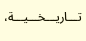تـــاريـــخـــيـــة،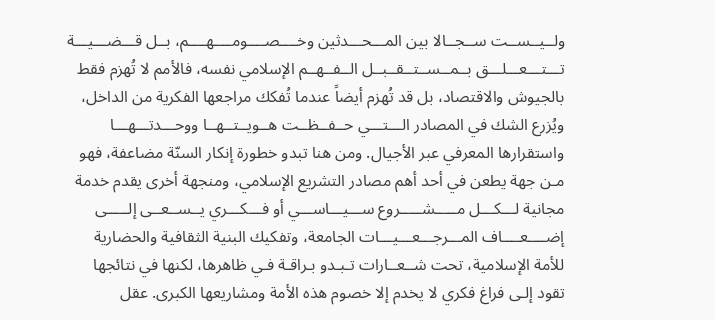ولــيــســت ســجــالا بين المـــحـــدثين وخــــصــــومــــهــــم، بــل قـــضـــيـــة تـــتـــعـــلـــق بــمــســتــقــبــل الــفــهــم الإسلامي نفسه، فالأمم لا تُهزم فقط بالجيوش والاقتصاد، بل قد تُهزم أيضاً عندما تُفكك مراجعها الفكرية من الداخل، ويُزرع الشك في المصادر الـــتـــي حــفــظــت هــويــتــهــا ووحـــدتـــهـــا واستقرارها المعرفي عبر الأجيال. ومن هنا تبدو خطورة إنكار السنّة مضاعفة، فهو مـن جهة يطعن في أحد أهم مصادر التشريع الإسلامي، ومنجهة أخرى يقدم خدمة مجانية لـــكـــل مـــــشـــــروع ســـيـــاســـي أو فـــكـــري يــســعــى إلـــــى إضــــعــــاف المـــرجـــعـــيـــات الجامعة، وتفكيك البنية الثقافية والحضارية للأمة الإسلامية، تحت شــعــارات تـبـدو بـراقـة فـي ظاهرها، لكنها في نتائجها تقود إلـى فراغ فكري لا يخدم إلا خصوم هذه الأمة ومشاريعها الكبرى. عقل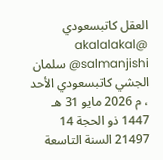العقل كاتبسعودي @akalalakal @salmanjishi سلمان الجشي كاتبسعودي الأحد ، م 2026 مايو 31 هـ 1447 ذو الحجة 14 21497 السنة التاسعة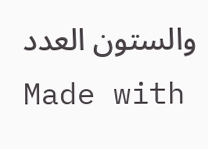والستون العدد
Made with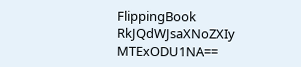FlippingBook
RkJQdWJsaXNoZXIy MTExODU1NA==